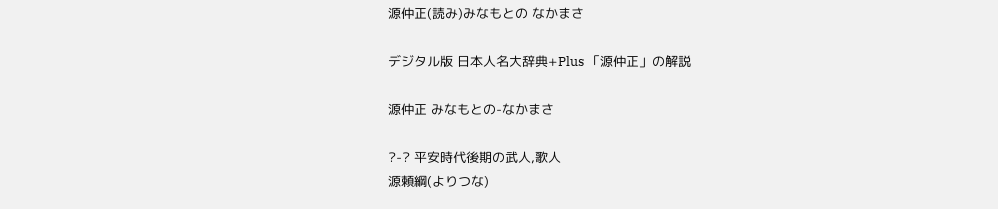源仲正(読み)みなもとの なかまさ

デジタル版 日本人名大辞典+Plus 「源仲正」の解説

源仲正 みなもとの-なかまさ

?-? 平安時代後期の武人,歌人
源頼綱(よりつな)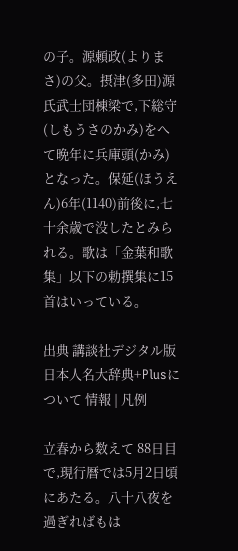の子。源頼政(よりまさ)の父。摂津(多田)源氏武士団棟梁で,下総守(しもうさのかみ)をへて晩年に兵庫頭(かみ)となった。保延(ほうえん)6年(1140)前後に,七十余歳で没したとみられる。歌は「金葉和歌集」以下の勅撰集に15首はいっている。

出典 講談社デジタル版 日本人名大辞典+Plusについて 情報 | 凡例

立春から数えて 88日目で,現行暦では5月2日頃にあたる。八十八夜を過ぎればもは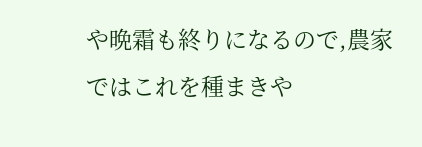や晩霜も終りになるので,農家ではこれを種まきや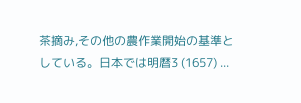茶摘み,その他の農作業開始の基準としている。日本では明暦3 (1657) ...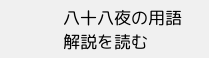八十八夜の用語解説を読む